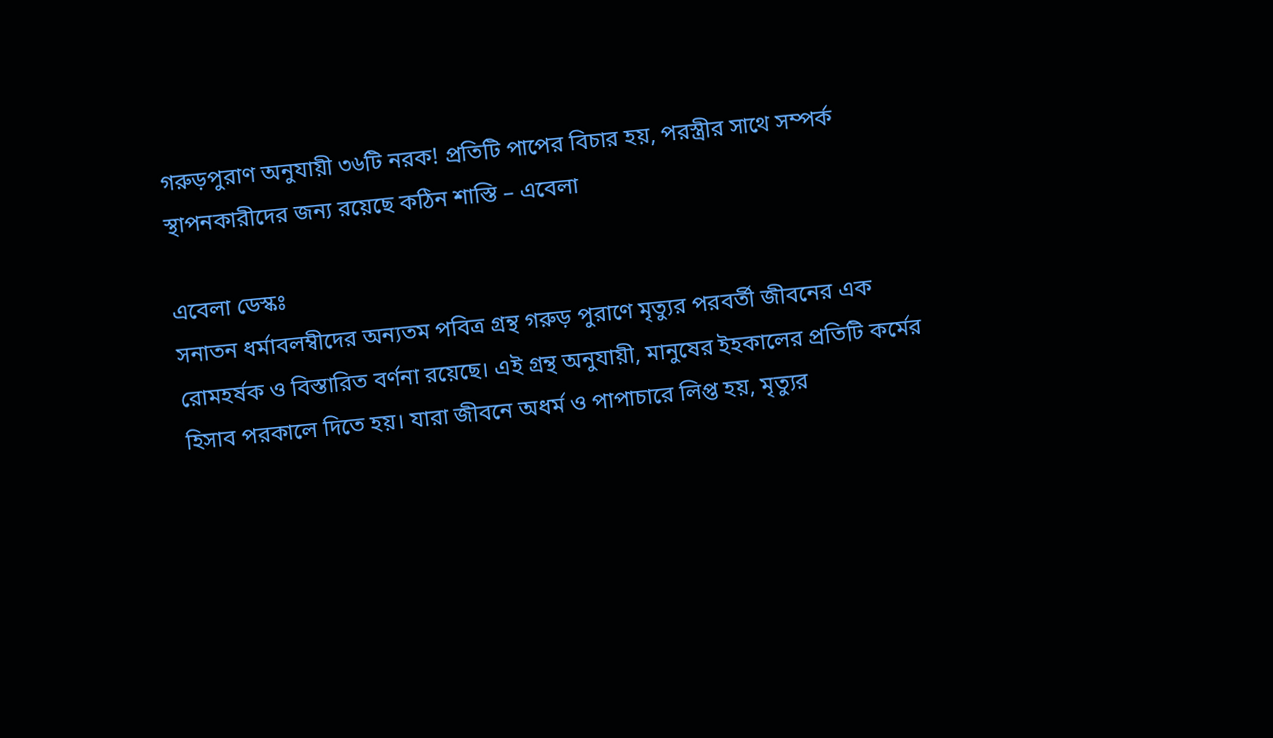গরুড়পুরাণ অনুযায়ী ৩৬টি নরক! প্রতিটি পাপের বিচার হয়, পরস্ত্রীর সাথে সম্পর্ক স্থাপনকারীদের জন্য রয়েছে কঠিন শাস্তি – এবেলা

এবেলা ডেস্কঃ
সনাতন ধর্মাবলম্বীদের অন্যতম পবিত্র গ্রন্থ গরুড় পুরাণে মৃত্যুর পরবর্তী জীবনের এক রোমহর্ষক ও বিস্তারিত বর্ণনা রয়েছে। এই গ্রন্থ অনুযায়ী, মানুষের ইহকালের প্রতিটি কর্মের হিসাব পরকালে দিতে হয়। যারা জীবনে অধর্ম ও পাপাচারে লিপ্ত হয়, মৃত্যুর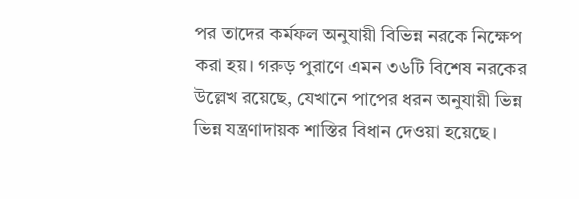পর তাদের কর্মফল অনুযায়ী বিভিন্ন নরকে নিক্ষেপ করা হয়। গরুড় পুরাণে এমন ৩৬টি বিশেষ নরকের উল্লেখ রয়েছে, যেখানে পাপের ধরন অনুযায়ী ভিন্ন ভিন্ন যন্ত্রণাদায়ক শাস্তির বিধান দেওয়া হয়েছে।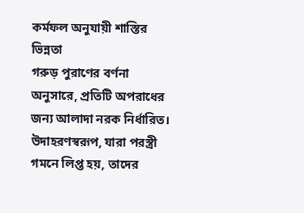কর্মফল অনুযায়ী শাস্তির ভিন্নতা
গরুড় পুরাণের বর্ণনা অনুসারে, প্রতিটি অপরাধের জন্য আলাদা নরক নির্ধারিত। উদাহরণস্বরূপ, যারা পরস্ত্রী গমনে লিপ্ত হয়, তাদের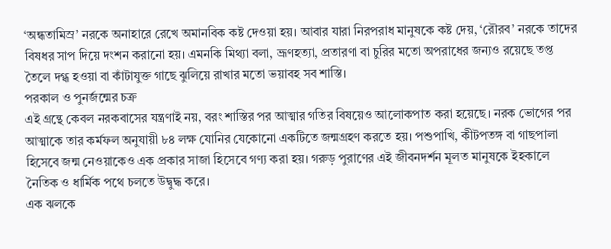‘অন্ধতামিস্র’ নরকে অনাহারে রেখে অমানবিক কষ্ট দেওয়া হয়। আবার যারা নিরপরাধ মানুষকে কষ্ট দেয়, ‘রৌরব’ নরকে তাদের বিষধর সাপ দিয়ে দংশন করানো হয়। এমনকি মিথ্যা বলা, ভ্রূণহত্যা, প্রতারণা বা চুরির মতো অপরাধের জন্যও রয়েছে তপ্ত তৈলে দগ্ধ হওয়া বা কাঁটাযুক্ত গাছে ঝুলিয়ে রাখার মতো ভয়াবহ সব শাস্তি।
পরকাল ও পুনর্জন্মের চক্র
এই গ্রন্থে কেবল নরকবাসের যন্ত্রণাই নয়, বরং শাস্তির পর আত্মার গতির বিষয়েও আলোকপাত করা হয়েছে। নরক ভোগের পর আত্মাকে তার কর্মফল অনুযায়ী ৮৪ লক্ষ যোনির যেকোনো একটিতে জন্মগ্রহণ করতে হয়। পশুপাখি, কীটপতঙ্গ বা গাছপালা হিসেবে জন্ম নেওয়াকেও এক প্রকার সাজা হিসেবে গণ্য করা হয়। গরুড় পুরাণের এই জীবনদর্শন মূলত মানুষকে ইহকালে নৈতিক ও ধার্মিক পথে চলতে উদ্বুদ্ধ করে।
এক ঝলকে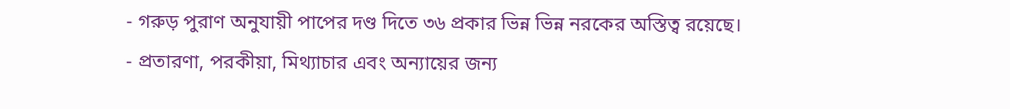- গরুড় পুরাণ অনুযায়ী পাপের দণ্ড দিতে ৩৬ প্রকার ভিন্ন ভিন্ন নরকের অস্তিত্ব রয়েছে।
- প্রতারণা, পরকীয়া, মিথ্যাচার এবং অন্যায়ের জন্য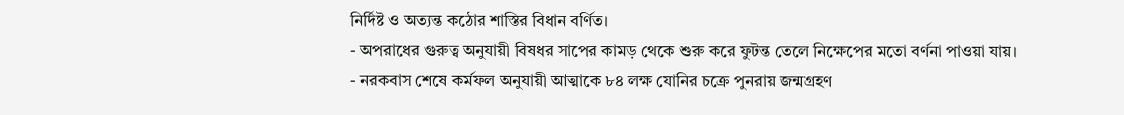নির্দিষ্ট ও অত্যন্ত কঠোর শাস্তির বিধান বর্ণিত।
- অপরাধের গুরুত্ব অনুযায়ী বিষধর সাপের কামড় থেকে শুরু করে ফুটন্ত তেলে নিক্ষেপের মতো বর্ণনা পাওয়া যায়।
- নরকবাস শেষে কর্মফল অনুযায়ী আত্মাকে ৮৪ লক্ষ যোনির চক্রে পুনরায় জন্মগ্রহণ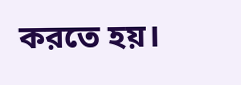করতে হয়।